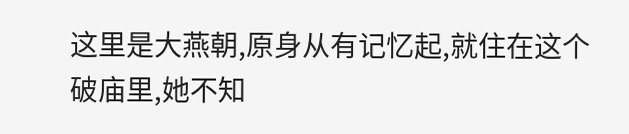这里是大燕朝,原身从有记忆起,就住在这个破庙里,她不知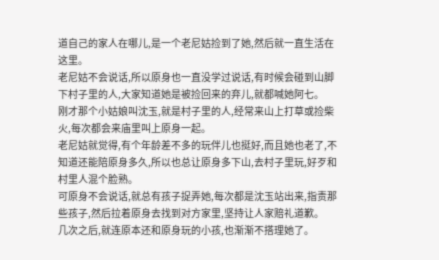道自己的家人在哪儿,是一个老尼姑捡到了她,然后就一直生活在这里。
老尼姑不会说话,所以原身也一直没学过说话,有时候会碰到山脚下村子里的人,大家知道她是被捡回来的弃儿,就都喊她阿七。
刚才那个小姑娘叫沈玉,就是村子里的人,经常来山上打草或捡柴火,每次都会来庙里叫上原身一起。
老尼姑就觉得,有个年龄差不多的玩伴儿也挺好,而且她也老了,不知道还能陪原身多久,所以也总让原身多下山,去村子里玩,好歹和村里人混个脸熟。
可原身不会说话,就总有孩子捉弄她,每次都是沈玉站出来,指责那些孩子,然后拉着原身去找到对方家里,坚持让人家赔礼道歉。
几次之后,就连原本还和原身玩的小孩,也渐渐不搭理她了。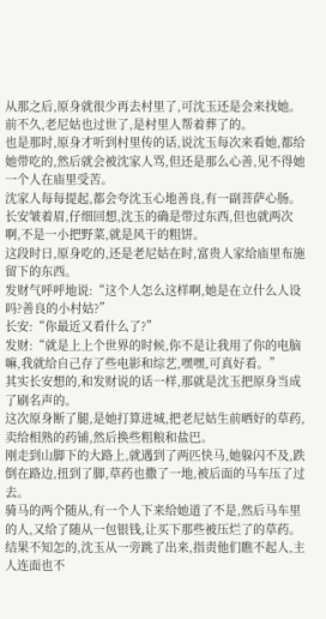从那之后,原身就很少再去村里了,可沈玉还是会来找她。
前不久,老尼姑也过世了,是村里人帮着葬了的。
也是那时,原身才听到村里传的话,说沈玉每次来看她,都给她带吃的,然后就会被沈家人骂,但还是那么心善,见不得她一个人在庙里受苦。
沈家人每每提起,都会夸沈玉心地善良,有一副菩萨心肠。
长安皱着眉,仔细回想,沈玉的确是带过东西,但也就两次啊,不是一小把野菜,就是风干的粗饼。
这段时日,原身吃的,还是老尼姑在时,富贵人家给庙里布施留下的东西。
发财气呼呼地说:“这个人怎么这样啊,她是在立什么人设吗?善良的小村姑?”
长安:“你最近又看什么了?”
发财:“就是上上个世界的时候,你不是让我用了你的电脑嘛,我就给自己存了些电影和综艺,嘿嘿,可真好看。”
其实长安想的,和发财说的话一样,那就是沈玉把原身当成了刷名声的。
这次原身断了腿,是她打算进城,把老尼姑生前晒好的草药,卖给相熟的药铺,然后换些粗粮和盐巴。
刚走到山脚下的大路上,就遇到了两匹快马,她躲闪不及,跌倒在路边,扭到了脚,草药也撒了一地,被后面的马车压了过去。
骑马的两个随从,有一个人下来给她道了不是,然后马车里的人,又给了随从一包银钱,让买下那些被压烂了的草药。
结果不知怎的,沈玉从一旁跳了出来,指责他们瞧不起人,主人连面也不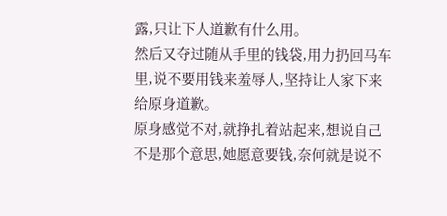露,只让下人道歉有什么用。
然后又夺过随从手里的钱袋,用力扔回马车里,说不要用钱来羞辱人,坚持让人家下来给原身道歉。
原身感觉不对,就挣扎着站起来,想说自己不是那个意思,她愿意要钱,奈何就是说不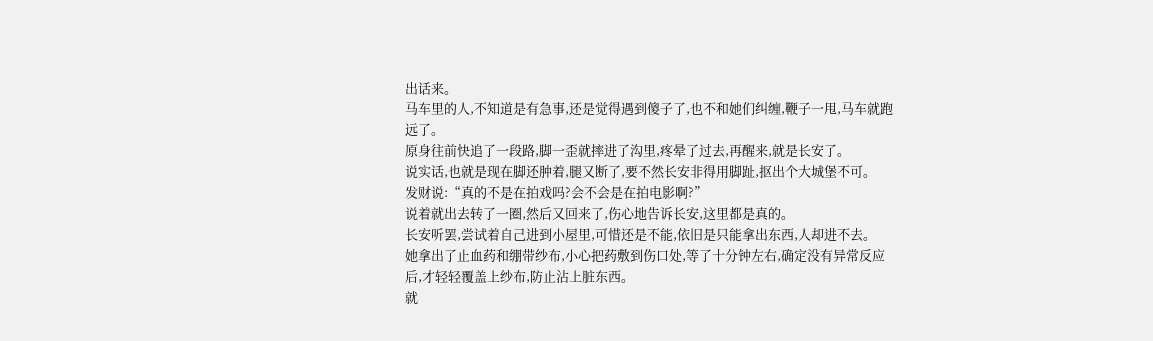出话来。
马车里的人,不知道是有急事,还是觉得遇到傻子了,也不和她们纠缠,鞭子一甩,马车就跑远了。
原身往前快追了一段路,脚一歪就摔进了沟里,疼晕了过去,再醒来,就是长安了。
说实话,也就是现在脚还肿着,腿又断了,要不然长安非得用脚趾,抠出个大城堡不可。
发财说:“真的不是在拍戏吗?会不会是在拍电影啊?”
说着就出去转了一圈,然后又回来了,伤心地告诉长安,这里都是真的。
长安听罢,尝试着自己进到小屋里,可惜还是不能,依旧是只能拿出东西,人却进不去。
她拿出了止血药和绷带纱布,小心把药敷到伤口处,等了十分钟左右,确定没有异常反应后,才轻轻覆盖上纱布,防止沾上脏东西。
就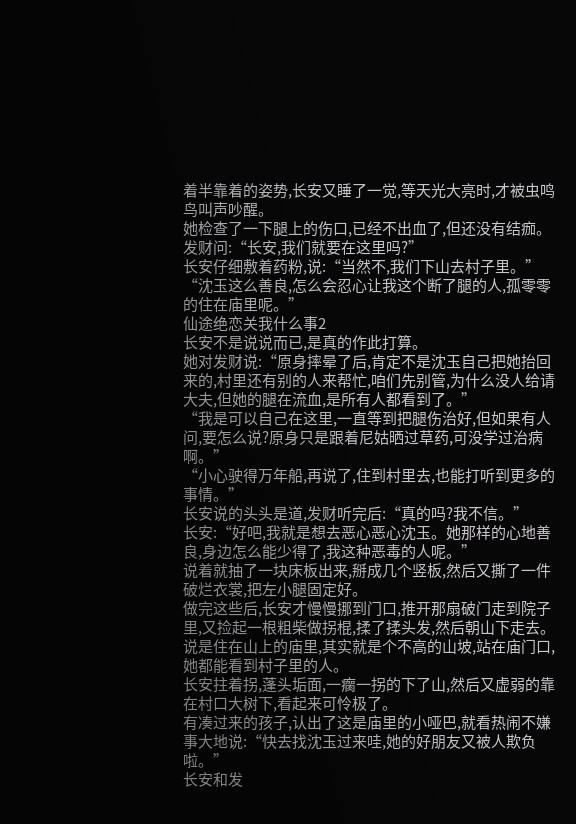着半靠着的姿势,长安又睡了一觉,等天光大亮时,才被虫鸣鸟叫声吵醒。
她检查了一下腿上的伤口,已经不出血了,但还没有结痂。
发财问:“长安,我们就要在这里吗?”
长安仔细敷着药粉,说:“当然不,我们下山去村子里。”
“沈玉这么善良,怎么会忍心让我这个断了腿的人,孤零零的住在庙里呢。”
仙途绝恋关我什么事2
长安不是说说而已,是真的作此打算。
她对发财说:“原身摔晕了后,肯定不是沈玉自己把她抬回来的,村里还有别的人来帮忙,咱们先别管,为什么没人给请大夫,但她的腿在流血,是所有人都看到了。”
“我是可以自己在这里,一直等到把腿伤治好,但如果有人问,要怎么说?原身只是跟着尼姑晒过草药,可没学过治病啊。”
“小心驶得万年船,再说了,住到村里去,也能打听到更多的事情。”
长安说的头头是道,发财听完后:“真的吗?我不信。”
长安:“好吧,我就是想去恶心恶心沈玉。她那样的心地善良,身边怎么能少得了,我这种恶毒的人呢。”
说着就抽了一块床板出来,掰成几个竖板,然后又撕了一件破烂衣裳,把左小腿固定好。
做完这些后,长安才慢慢挪到门口,推开那扇破门走到院子里,又捡起一根粗柴做拐棍,揉了揉头发,然后朝山下走去。
说是住在山上的庙里,其实就是个不高的山坡,站在庙门口,她都能看到村子里的人。
长安拄着拐,蓬头垢面,一瘸一拐的下了山,然后又虚弱的靠在村口大树下,看起来可怜极了。
有凑过来的孩子,认出了这是庙里的小哑巴,就看热闹不嫌事大地说:“快去找沈玉过来哇,她的好朋友又被人欺负啦。”
长安和发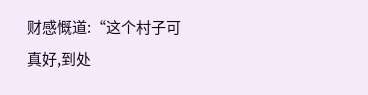财感慨道:“这个村子可真好,到处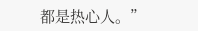都是热心人。”